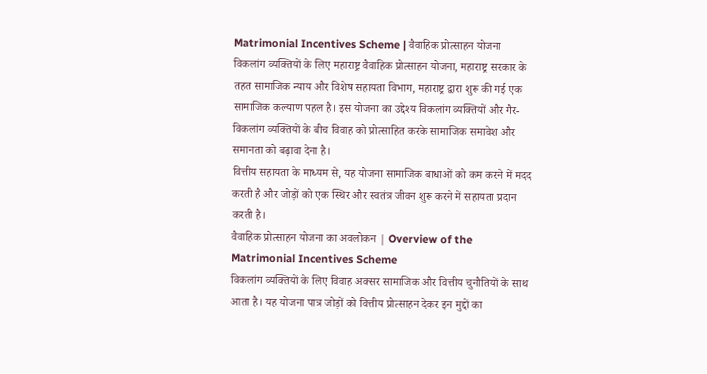Matrimonial Incentives Scheme | वैवाहिक प्रोत्साहन योजना
विकलांग व्यक्तियों के लिए महाराष्ट्र वैवाहिक प्रोत्साहन योजना, महाराष्ट्र सरकार के तहत सामाजिक न्याय और विशेष सहायता विभाग, महाराष्ट्र द्वारा शुरू की गई एक सामाजिक कल्याण पहल है। इस योजना का उद्देश्य विकलांग व्यक्तियों और गैर-विकलांग व्यक्तियों के बीच विवाह को प्रोत्साहित करके सामाजिक समावेश और समानता को बढ़ावा देना है।
वित्तीय सहायता के माध्यम से, यह योजना सामाजिक बाधाओं को कम करने में मदद करती है और जोड़ों को एक स्थिर और स्वतंत्र जीवन शुरू करने में सहायता प्रदान करती है।
वैवाहिक प्रोत्साहन योजना का अवलोकन | Overview of the Matrimonial Incentives Scheme
विकलांग व्यक्तियों के लिए विवाह अक्सर सामाजिक और वित्तीय चुनौतियों के साथ आता है। यह योजना पात्र जोड़ों को वित्तीय प्रोत्साहन देकर इन मुद्दों का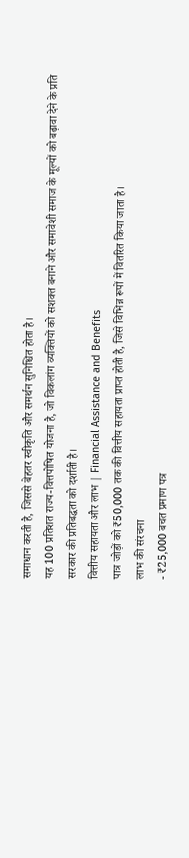समाधान करती है, जिससे बेहतर स्वीकृति और समर्थन सुनिश्चित होता है।
यह 100 प्रतिशत राज्य-वित्तपोषित योजना है, जो विकलांग व्यक्तियों को सशक्त बनाने और समावेशी समाज के मूल्यों को बढ़ावा देने के प्रति सरकार की प्रतिबद्धता को दर्शाती है।
वित्तीय सहायता और लाभ | Financial Assistance and Benefits
पात्र जोड़ों को ₹50,000 तक की वित्तीय सहायता प्राप्त होती है, जिसे विभिन्न रूपों में वितरित किया जाता है।
लाभ की संरचना
- ₹25,000 बचत प्रमाण पत्र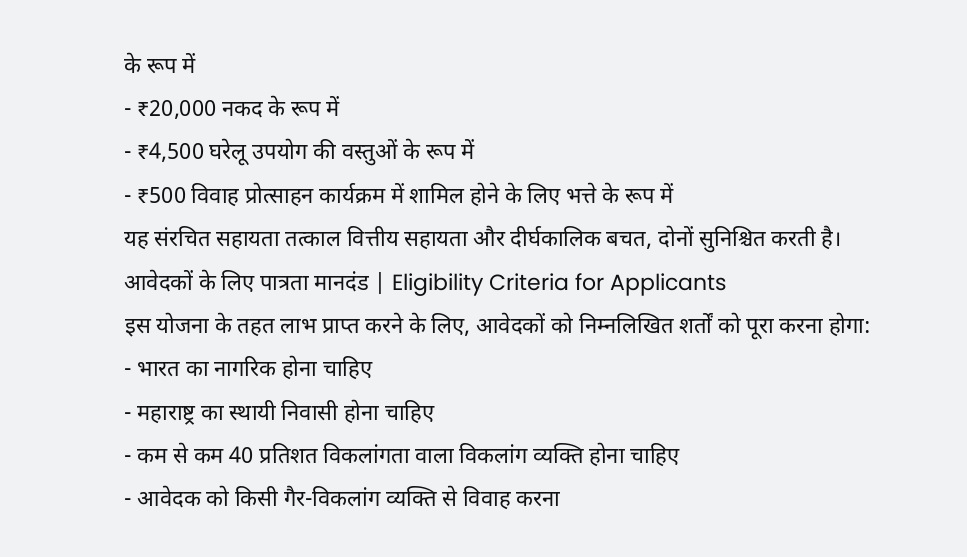के रूप में
- ₹20,000 नकद के रूप में
- ₹4,500 घरेलू उपयोग की वस्तुओं के रूप में
- ₹500 विवाह प्रोत्साहन कार्यक्रम में शामिल होने के लिए भत्ते के रूप में
यह संरचित सहायता तत्काल वित्तीय सहायता और दीर्घकालिक बचत, दोनों सुनिश्चित करती है।
आवेदकों के लिए पात्रता मानदंड | Eligibility Criteria for Applicants
इस योजना के तहत लाभ प्राप्त करने के लिए, आवेदकों को निम्नलिखित शर्तों को पूरा करना होगा:
- भारत का नागरिक होना चाहिए
- महाराष्ट्र का स्थायी निवासी होना चाहिए
- कम से कम 40 प्रतिशत विकलांगता वाला विकलांग व्यक्ति होना चाहिए
- आवेदक को किसी गैर-विकलांग व्यक्ति से विवाह करना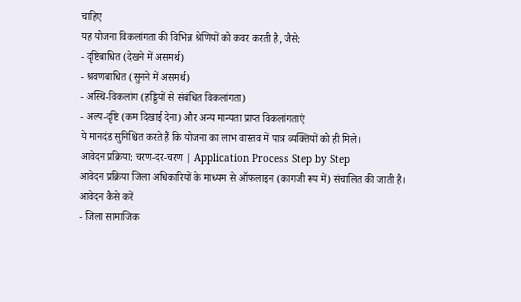चाहिए
यह योजना विकलांगता की विभिन्न श्रेणियों को कवर करती है, जैसे:
- दृष्टिबाधित (देखने में असमर्थ)
- श्रवणबाधित (सुनने में असमर्थ)
- अस्थि-विकलांग (हड्डियों से संबंधित विकलांगता)
- अल्प-दृष्टि (कम दिखाई देना) और अन्य मान्यता प्राप्त विकलांगताएं
ये मानदंड सुनिश्चित करते हैं कि योजना का लाभ वास्तव में पात्र व्यक्तियों को ही मिले।
आवेदन प्रक्रिया: चरण-दर-चरण | Application Process Step by Step
आवेदन प्रक्रिया जिला अधिकारियों के माध्यम से ऑफलाइन (कागजी रूप में) संचालित की जाती है।
आवेदन कैसे करें
- जिला सामाजिक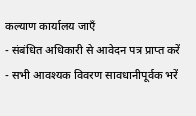कल्याण कार्यालय जाएँ
- संबंधित अधिकारी से आवेदन पत्र प्राप्त करें
- सभी आवश्यक विवरण सावधानीपूर्वक भरें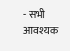- सभी आवश्यक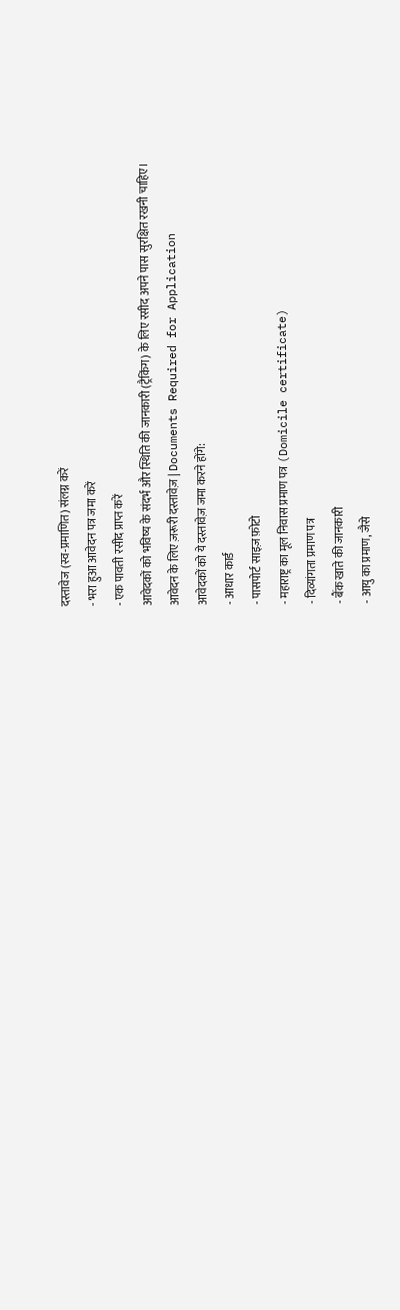दस्तावेज (स्व-प्रमाणित) संलग्न करें
- भरा हुआ आवेदन पत्र जमा करें
- एक पावती रसीद प्राप्त करें
आवेदकों को भविष्य के संदर्भ और स्थिति की जानकारी (ट्रैकिंग) के लिए रसीद अपने पास सुरक्षित रखनी चाहिए।
आवेदन के लिए ज़रूरी दस्तावेज़ | Documents Required for Application
आवेदकों को ये दस्तावेज़ जमा करने होंगे:
- आधार कार्ड
- पासपोर्ट साइज़ फ़ोटो
- महाराष्ट्र का मूल निवास प्रमाण पत्र (Domicile certificate)
- दिव्यांगता प्रमाण पत्र
- बैंक खाते की जानकारी
- आयु का प्रमाण, जैसे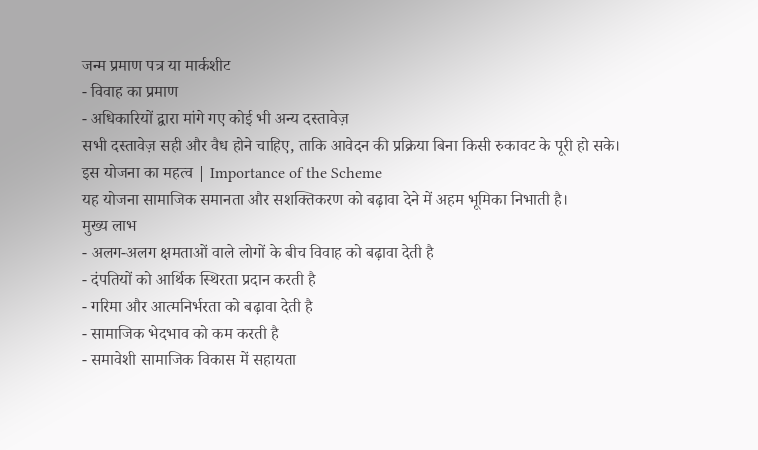जन्म प्रमाण पत्र या मार्कशीट
- विवाह का प्रमाण
- अधिकारियों द्वारा मांगे गए कोई भी अन्य दस्तावेज़
सभी दस्तावेज़ सही और वैध होने चाहिए, ताकि आवेदन की प्रक्रिया बिना किसी रुकावट के पूरी हो सके।
इस योजना का महत्व | Importance of the Scheme
यह योजना सामाजिक समानता और सशक्तिकरण को बढ़ावा देने में अहम भूमिका निभाती है।
मुख्य लाभ
- अलग-अलग क्षमताओं वाले लोगों के बीच विवाह को बढ़ावा देती है
- दंपतियों को आर्थिक स्थिरता प्रदान करती है
- गरिमा और आत्मनिर्भरता को बढ़ावा देती है
- सामाजिक भेदभाव को कम करती है
- समावेशी सामाजिक विकास में सहायता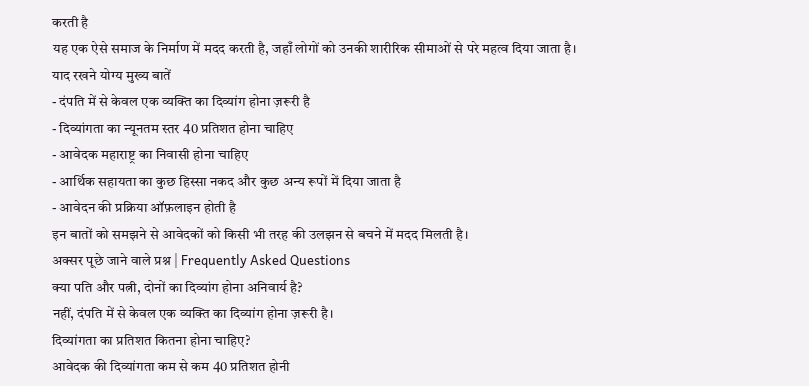करती है
यह एक ऐसे समाज के निर्माण में मदद करती है, जहाँ लोगों को उनकी शारीरिक सीमाओं से परे महत्व दिया जाता है।
याद रखने योग्य मुख्य बातें
- दंपति में से केवल एक व्यक्ति का दिव्यांग होना ज़रूरी है
- दिव्यांगता का न्यूनतम स्तर 40 प्रतिशत होना चाहिए
- आवेदक महाराष्ट्र का निवासी होना चाहिए
- आर्थिक सहायता का कुछ हिस्सा नकद और कुछ अन्य रूपों में दिया जाता है
- आवेदन की प्रक्रिया ऑफ़लाइन होती है
इन बातों को समझने से आवेदकों को किसी भी तरह की उलझन से बचने में मदद मिलती है।
अक्सर पूछे जाने वाले प्रश्न | Frequently Asked Questions
क्या पति और पत्नी, दोनों का दिव्यांग होना अनिवार्य है?
नहीं, दंपति में से केवल एक व्यक्ति का दिव्यांग होना ज़रूरी है।
दिव्यांगता का प्रतिशत कितना होना चाहिए?
आवेदक की दिव्यांगता कम से कम 40 प्रतिशत होनी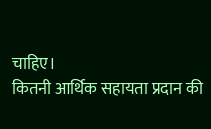चाहिए।
कितनी आर्थिक सहायता प्रदान की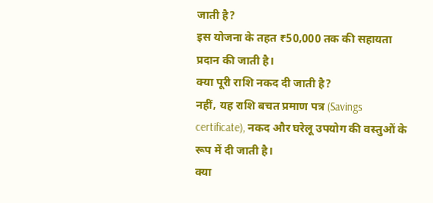जाती है?
इस योजना के तहत ₹50,000 तक की सहायता प्रदान की जाती है।
क्या पूरी राशि नकद दी जाती है?
नहीं, यह राशि बचत प्रमाण पत्र (Savings certificate), नकद और घरेलू उपयोग की वस्तुओं के रूप में दी जाती है।
क्या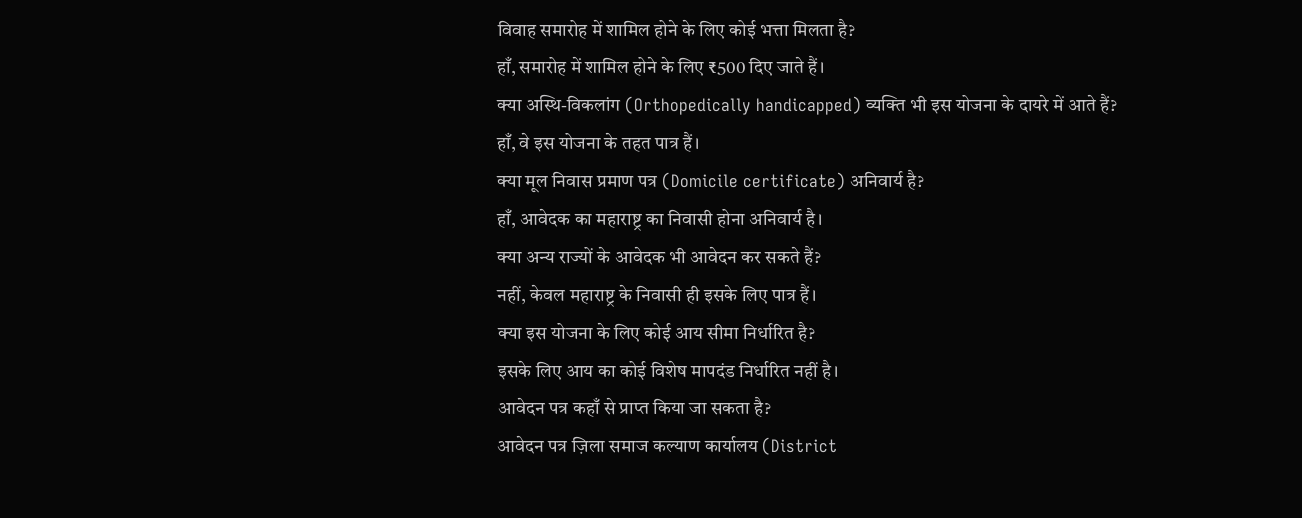विवाह समारोह में शामिल होने के लिए कोई भत्ता मिलता है?
हाँ, समारोह में शामिल होने के लिए ₹500 दिए जाते हैं।
क्या अस्थि-विकलांग (Orthopedically handicapped) व्यक्ति भी इस योजना के दायरे में आते हैं?
हाँ, वे इस योजना के तहत पात्र हैं।
क्या मूल निवास प्रमाण पत्र (Domicile certificate) अनिवार्य है?
हाँ, आवेदक का महाराष्ट्र का निवासी होना अनिवार्य है।
क्या अन्य राज्यों के आवेदक भी आवेदन कर सकते हैं?
नहीं, केवल महाराष्ट्र के निवासी ही इसके लिए पात्र हैं।
क्या इस योजना के लिए कोई आय सीमा निर्धारित है?
इसके लिए आय का कोई विशेष मापदंड निर्धारित नहीं है।
आवेदन पत्र कहाँ से प्राप्त किया जा सकता है?
आवेदन पत्र ज़िला समाज कल्याण कार्यालय (District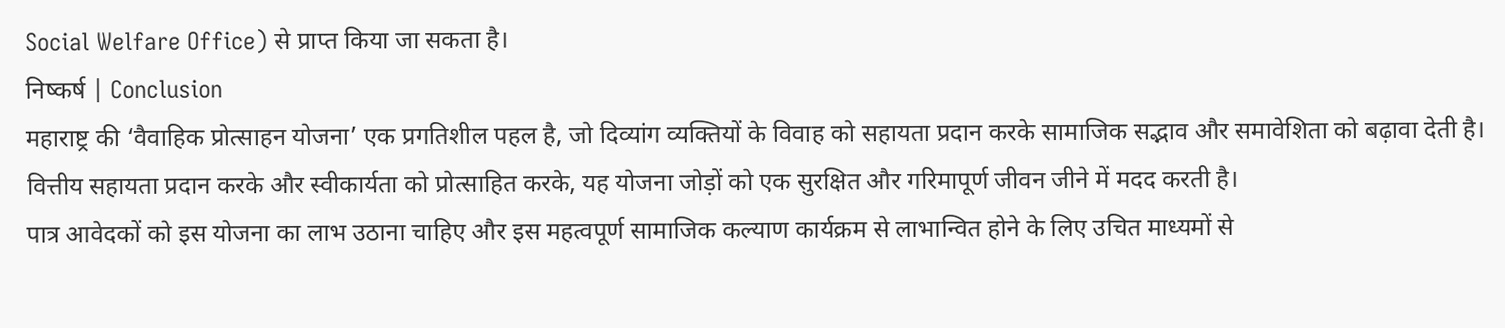Social Welfare Office) से प्राप्त किया जा सकता है।
निष्कर्ष | Conclusion
महाराष्ट्र की ‘वैवाहिक प्रोत्साहन योजना’ एक प्रगतिशील पहल है, जो दिव्यांग व्यक्तियों के विवाह को सहायता प्रदान करके सामाजिक सद्भाव और समावेशिता को बढ़ावा देती है। वित्तीय सहायता प्रदान करके और स्वीकार्यता को प्रोत्साहित करके, यह योजना जोड़ों को एक सुरक्षित और गरिमापूर्ण जीवन जीने में मदद करती है।
पात्र आवेदकों को इस योजना का लाभ उठाना चाहिए और इस महत्वपूर्ण सामाजिक कल्याण कार्यक्रम से लाभान्वित होने के लिए उचित माध्यमों से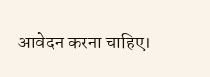आवेदन करना चाहिए।